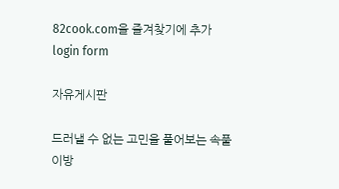82cook.com을 즐겨찾기에 추가
login form

자유게시판

드러낼 수 없는 고민을 풀어보는 속풀이방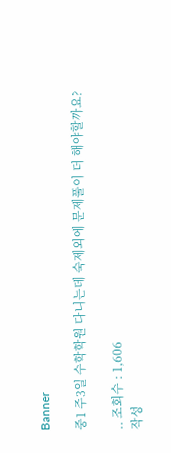Banner

중1 주3일 수학학원 다니는데 숙제외에 문제풀이 더 해야할까요?

.. 조회수 : 1,606
작성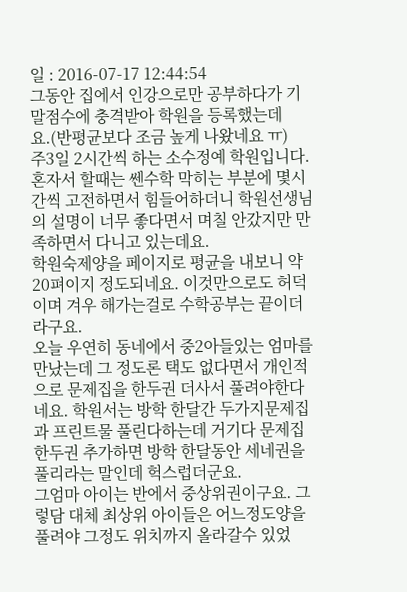일 : 2016-07-17 12:44:54
그동안 집에서 인강으로만 공부하다가 기말점수에 충격받아 학원을 등록했는데요.(반평균보다 조금 높게 나왔네요 ㅠ)
주3일 2시간씩 하는 소수정예 학원입니다.
혼자서 할때는 쎈수학 막히는 부분에 몇시간씩 고전하면서 힘들어하더니 학원선생님의 설명이 너무 좋다면서 며칠 안갔지만 만족하면서 다니고 있는데요.
학원숙제양을 페이지로 평균을 내보니 약 20펴이지 정도되네요. 이것만으로도 허덕이며 겨우 해가는걸로 수학공부는 끝이더라구요.
오늘 우연히 동네에서 중2아들있는 엄마를 만났는데 그 정도론 택도 없다면서 개인적으로 문제집을 한두권 더사서 풀려야한다네요. 학원서는 방학 한달간 두가지문제집과 프린트물 풀린다하는데 거기다 문제집 한두권 추가하면 방학 한달동안 세네권을 풀리라는 말인데 헉스럽더군요.
그엄마 아이는 반에서 중상위권이구요. 그렇담 대체 최상위 아이들은 어느정도양을 풀려야 그정도 위치까지 올라갈수 있었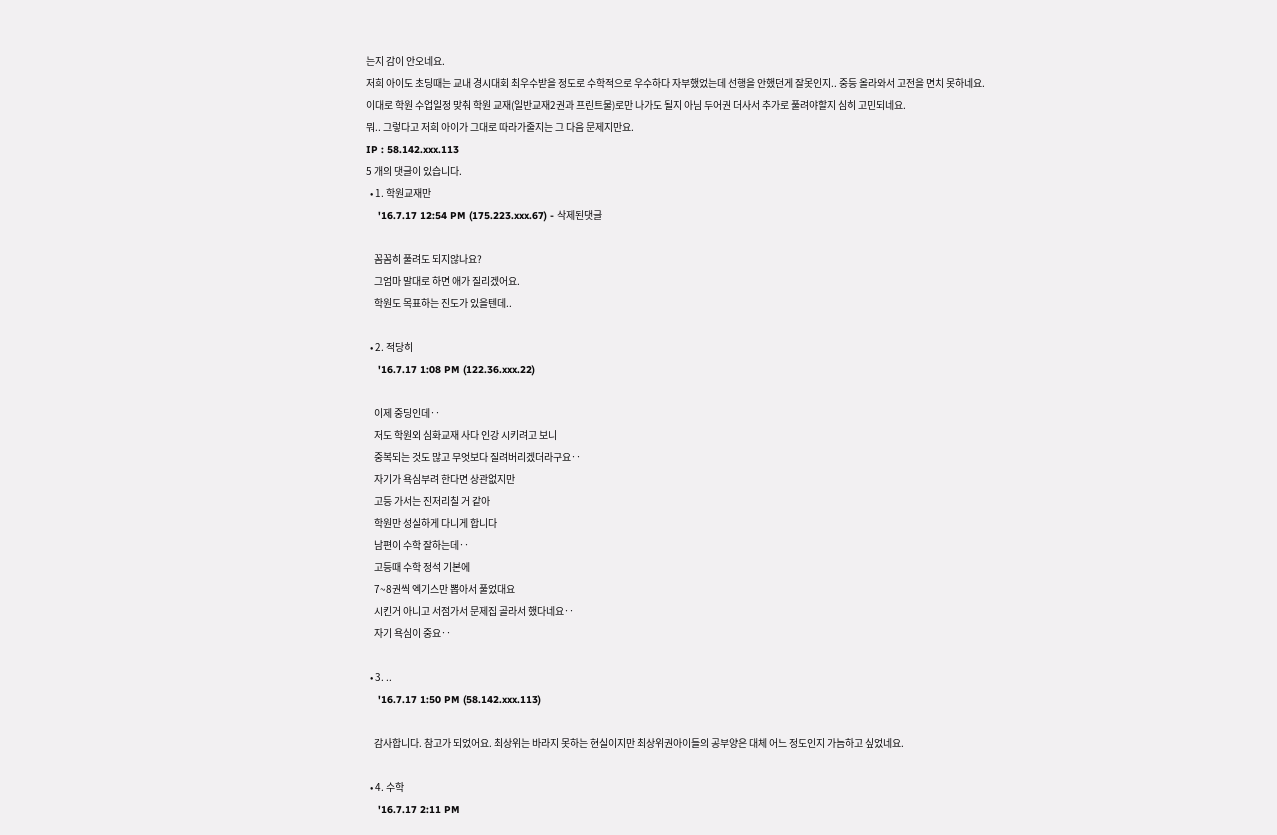는지 감이 안오네요.
저희 아이도 초딩때는 교내 경시대회 최우수받을 정도로 수학적으로 우수하다 자부했었는데 선행을 안했던게 잘못인지.. 중등 올라와서 고전을 면치 못하네요.
이대로 학원 수업일정 맞춰 학원 교재(일반교재2권과 프린트물)로만 나가도 될지 아님 두어권 더사서 추가로 풀려야할지 심히 고민되네요.
뭐.. 그렇다고 저희 아이가 그대로 따라가줄지는 그 다음 문제지만요.
IP : 58.142.xxx.113
5 개의 댓글이 있습니다.
  • 1. 학원교재만
    '16.7.17 12:54 PM (175.223.xxx.67) - 삭제된댓글

    꼼꼼히 풀려도 되지않나요?
    그엄마 말대로 하면 애가 질리겠어요.
    학원도 목표하는 진도가 있을텐데..

  • 2. 적당히
    '16.7.17 1:08 PM (122.36.xxx.22)

    이제 중딩인데‥
    저도 학원외 심화교재 사다 인강 시키려고 보니
    중복되는 것도 많고 무엇보다 질려버리겠더라구요‥
    자기가 욕심부려 한다면 상관없지만
    고등 가서는 진저리칠 거 같아
    학원만 성실하게 다니게 합니다
    남편이 수학 잘하는데‥
    고등때 수학 정석 기본에
    7~8권씩 엑기스만 뽑아서 풀었대요
    시킨거 아니고 서점가서 문제집 골라서 했다네요‥
    자기 욕심이 중요‥

  • 3. ..
    '16.7.17 1:50 PM (58.142.xxx.113)

    감사합니다. 참고가 되었어요. 최상위는 바라지 못하는 현실이지만 최상위권아이들의 공부양은 대체 어느 정도인지 가늠하고 싶었네요.

  • 4. 수학
    '16.7.17 2:11 PM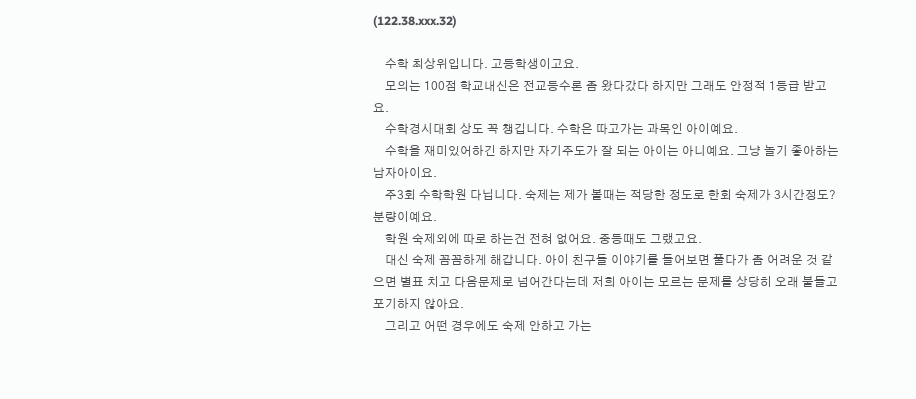(122.38.xxx.32)

    수학 최상위입니다. 고등학생이고요.
    모의는 100점 학교내신은 전교등수론 좀 왔다갔다 하지만 그래도 안정적 1등급 받고요.
    수학경시대회 상도 꼭 챙깁니다. 수학은 따고가는 과목인 아이예요.
    수학을 재미있어하긴 하지만 자기주도가 잘 되는 아이는 아니예요. 그냥 놀기 좋아하는 남자아이요.
    주3회 수학학원 다닙니다. 숙제는 제가 볼때는 적당한 정도로 한회 숙제가 3시간정도? 분량이예요.
    학원 숙제외에 따로 하는건 전혀 없어요. 중등때도 그랬고요.
    대신 숙제 꼼꼼하게 해갑니다. 아이 친구들 이야기를 들어보면 풀다가 좀 어려운 것 같으면 별표 치고 다음문제로 넘어간다는데 저희 아이는 모르는 문제를 상당히 오래 붙들고 포기하지 않아요.
    그리고 어떤 경우에도 숙제 안하고 가는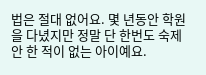법은 절대 없어요. 몇 년동안 학원을 다녔지만 정말 단 한번도 숙제 안 한 적이 없는 아이예요.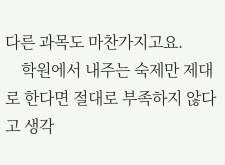다른 과목도 마찬가지고요.
    학원에서 내주는 숙제만 제대로 한다면 절대로 부족하지 않다고 생각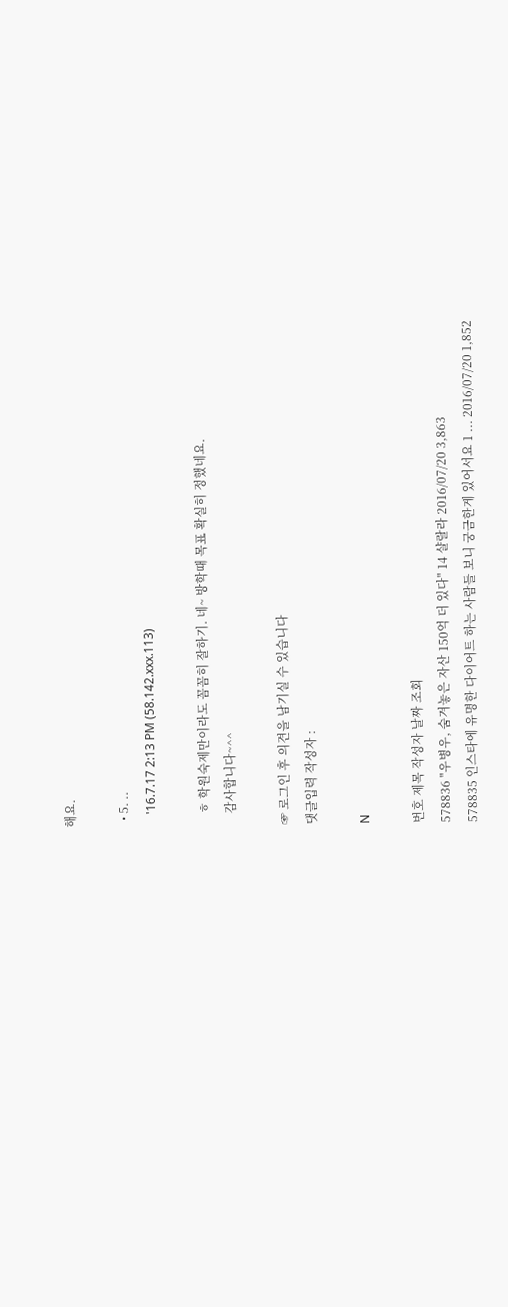해요.

  • 5. ..
    '16.7.17 2:13 PM (58.142.xxx.113)

    ㅎ 학원숙제만이라도 꼼꼼히 잘하기. 네~ 방학때 목표 확실히 정했네요.
    감사합니다~^^

☞ 로그인 후 의견을 남기실 수 있습니다
댓글입력 작성자 :

N

번호 제목 작성자 날짜 조회
578836 "우병우, 숨겨놓은 자산 150억 더 있다" 14 샬랄라 2016/07/20 3,863
578835 인스타에 유명한 다이어트 하는 사람들 보니 궁금한게 있어서요 1 ... 2016/07/20 1,852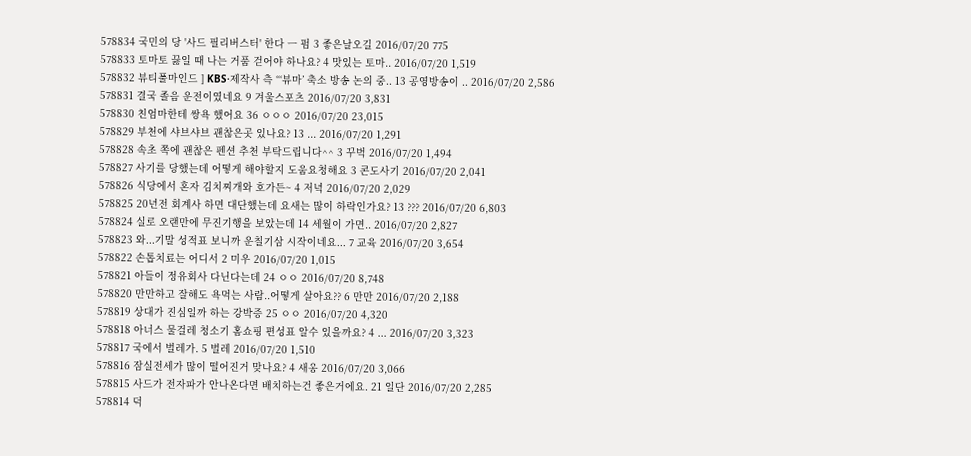578834 국민의 당 '사드 필리버스터' 한다 ㅡ 펌 3 좋은날오길 2016/07/20 775
578833 토마토 끓일 때 나는 거품 걷어야 하나요? 4 맛있는 토마.. 2016/07/20 1,519
578832 뷰티풀마인드 ] KBS·제작사 측 “‘뷰마’ 축소 방송 논의 중.. 13 공영방송이 .. 2016/07/20 2,586
578831 결국 졸음 운전이였네요 9 겨울스포츠 2016/07/20 3,831
578830 친엄마한테 쌍욕 했어요 36 ㅇㅇㅇ 2016/07/20 23,015
578829 부천에 샤브샤브 괜찮은곳 있나요? 13 ... 2016/07/20 1,291
578828 속초 쪽에 괜찮은 펜션 추천 부탁드립니다^^ 3 꾸벅 2016/07/20 1,494
578827 사기를 당했는데 어떻게 해야할지 도움요청해요 3 콘도사기 2016/07/20 2,041
578826 식당에서 혼자 김치찌개와 호가든~ 4 저녁 2016/07/20 2,029
578825 20년전 회계사 하면 대단했는데 요새는 많이 하락인가요? 13 ??? 2016/07/20 6,803
578824 실로 오랜만에 무진기행을 보았는데 14 세월이 가면.. 2016/07/20 2,827
578823 와...기말 성적표 보니까 운칠기삼 시작이네요... 7 교육 2016/07/20 3,654
578822 손톱치료는 어디서 2 미우 2016/07/20 1,015
578821 아들이 정유회사 다닌다는데 24 ㅇㅇ 2016/07/20 8,748
578820 만만하고 잘해도 욕먹는 사람..어떻게 살아요?? 6 만만 2016/07/20 2,188
578819 상대가 진심일까 하는 강박증 25 ㅇㅇ 2016/07/20 4,320
578818 아너스 물걸레 청소기 홈쇼핑 편성표 알수 있을까요? 4 ... 2016/07/20 3,323
578817 국에서 벌레가. 5 벌레 2016/07/20 1,510
578816 잠실전세가 많이 떨어진거 맞나요? 4 새옹 2016/07/20 3,066
578815 사드가 전자파가 안나온다면 배치하는건 좋은거에요. 21 일단 2016/07/20 2,285
578814 덕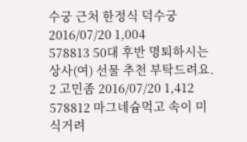수궁 근처 한정식 덕수궁 2016/07/20 1,004
578813 50대 후반 명퇴하시는 상사(여) 선물 추천 부탁드려요. 2 고민좀 2016/07/20 1,412
578812 마그네슘먹고 속이 미식거려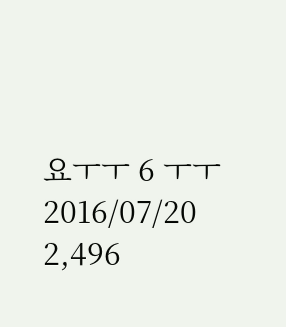요ㅜㅜ 6 ㅜㅜ 2016/07/20 2,496